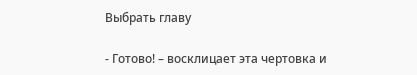Выбрать главу

- Готово! – восклицает эта чертовка и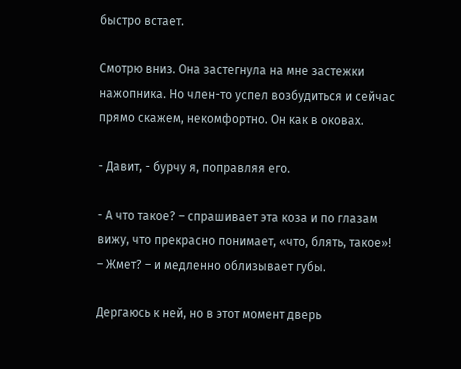быстро встает.

Смотрю вниз. Она застегнула на мне застежки нажопника. Но член-то успел возбудиться и сейчас прямо скажем, некомфортно. Он как в оковах.

- Давит, - бурчу я, поправляя его.

- А что такое? – спрашивает эта коза и по глазам вижу, что прекрасно понимает, «что, блять, такое»! – Жмет? – и медленно облизывает губы.

Дергаюсь к ней, но в этот момент дверь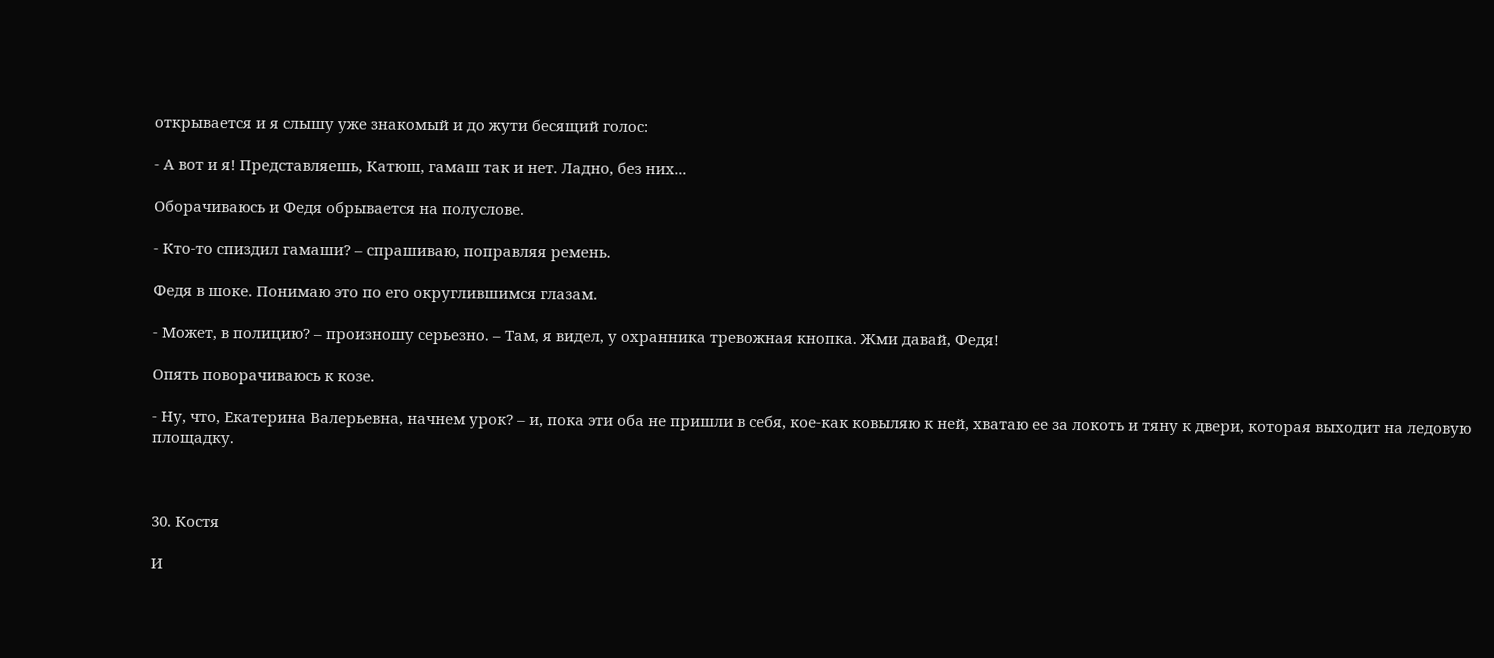открывается и я слышу уже знакомый и до жути бесящий голос:

- А вот и я! Представляешь, Катюш, гамаш так и нет. Ладно, без них...

Оборачиваюсь и Федя обрывается на полуслове.

- Кто-то спиздил гамаши? – спрашиваю, поправляя ремень.

Федя в шоке. Понимаю это по его округлившимся глазам.

- Может, в полицию? – произношу серьезно. – Там, я видел, у охранника тревожная кнопка. Жми давай, Федя!

Опять поворачиваюсь к козе.

- Ну, что, Екатерина Валерьевна, начнем урок? – и, пока эти оба не пришли в себя, кое-как ковыляю к ней, хватаю ее за локоть и тяну к двери, которая выходит на ледовую площадку.



30. Костя

И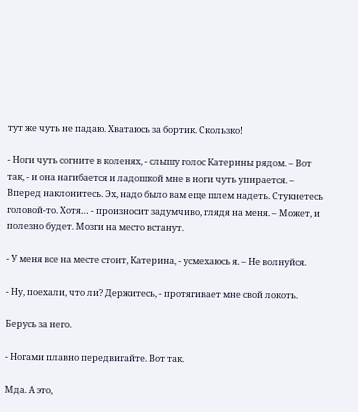тут же чуть не падаю. Хватаюсь за бортик. Скользко!

- Ноги чуть согните в коленях, - слышу голос Катерины рядом. – Вот так, - и она нагибается и ладошкой мне в ноги чуть упирается. – Вперед наклонитесь. Эх, надо было вам еще шлем надеть. Стукнетесь головой-то. Хотя… - произносит задумчиво, глядя на меня. – Может, и полезно будет. Мозги на место встанут.

- У меня все на месте стоит, Катерина, - усмехаюсь я. – Не волнуйся.

- Ну, поехали, что ли? Держитесь, - протягивает мне свой локоть.

Берусь за него.

- Ногами плавно передвигайте. Вот так.

Мда. А это,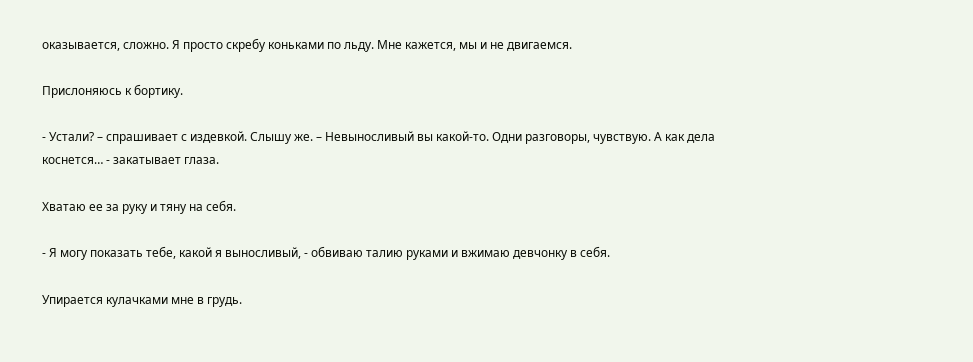оказывается, сложно. Я просто скребу коньками по льду. Мне кажется, мы и не двигаемся.

Прислоняюсь к бортику.

- Устали? – спрашивает с издевкой. Слышу же. – Невыносливый вы какой-то. Одни разговоры, чувствую. А как дела коснется… - закатывает глаза.

Хватаю ее за руку и тяну на себя.

- Я могу показать тебе, какой я выносливый, - обвиваю талию руками и вжимаю девчонку в себя.

Упирается кулачками мне в грудь.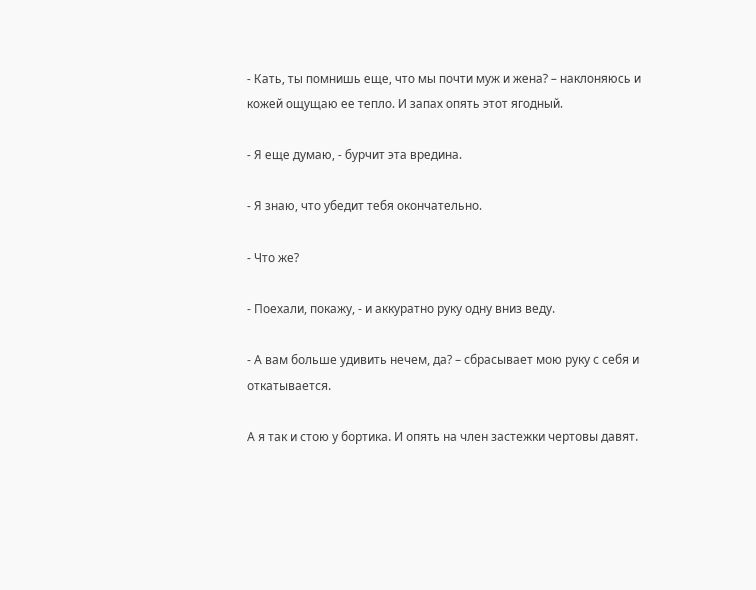- Кать, ты помнишь еще, что мы почти муж и жена? – наклоняюсь и кожей ощущаю ее тепло. И запах опять этот ягодный.

- Я еще думаю, - бурчит эта вредина.

- Я знаю, что убедит тебя окончательно.

- Что же?

- Поехали, покажу, - и аккуратно руку одну вниз веду.

- А вам больше удивить нечем, да? – сбрасывает мою руку с себя и откатывается.

А я так и стою у бортика. И опять на член застежки чертовы давят.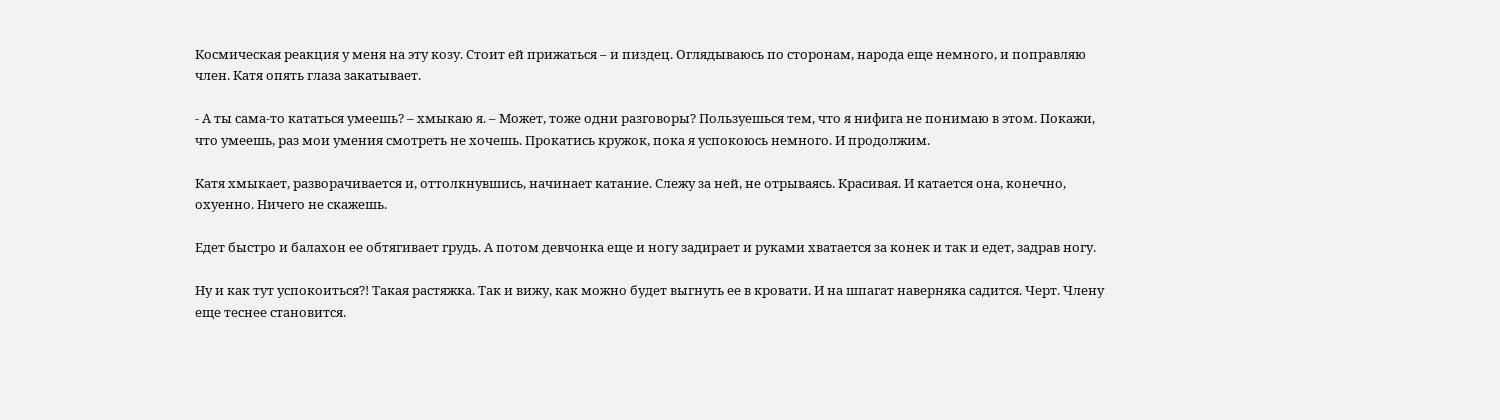Космическая реакция у меня на эту козу. Стоит ей прижаться – и пиздец. Оглядываюсь по сторонам, народа еще немного, и поправляю член. Катя опять глаза закатывает.

- А ты сама-то кататься умеешь? – хмыкаю я. – Может, тоже одни разговоры? Пользуешься тем, что я нифига не понимаю в этом. Покажи, что умеешь, раз мои умения смотреть не хочешь. Прокатись кружок, пока я успокоюсь немного. И продолжим.

Катя хмыкает, разворачивается и, оттолкнувшись, начинает катание. Слежу за ней, не отрываясь. Красивая. И катается она, конечно, охуенно. Ничего не скажешь.

Едет быстро и балахон ее обтягивает грудь. А потом девчонка еще и ногу задирает и руками хватается за конек и так и едет, задрав ногу.

Ну и как тут успокоиться?! Такая растяжка. Так и вижу, как можно будет выгнуть ее в кровати. И на шпагат наверняка садится. Черт. Члену еще теснее становится.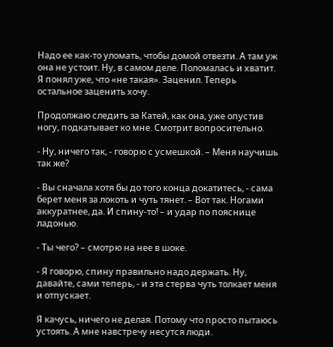Надо ее как-то уломать, чтобы домой отвезти. А там уж она не устоит. Ну, в самом деле. Поломалась и хватит. Я понял уже, что «не такая». Заценил. Теперь остальное заценить хочу.

Продолжаю следить за Катей, как она, уже опустив ногу, подкатывает ко мне. Смотрит вопросительно.

- Ну, ничего так, - говорю с усмешкой. – Меня научишь так же?

- Вы сначала хотя бы до того конца докатитесь, - сама берет меня за локоть и чуть тянет. – Вот так. Ногами аккуратнее, да. И спину-то! – и удар по пояснице ладонью.

- Ты чего? – смотрю на нее в шоке.

- Я говорю, спину правильно надо держать. Ну, давайте, сами теперь, - и эта стерва чуть толкает меня и отпускает.

Я качусь, ничего не делая. Потому что просто пытаюсь устоять. А мне навстречу несутся люди.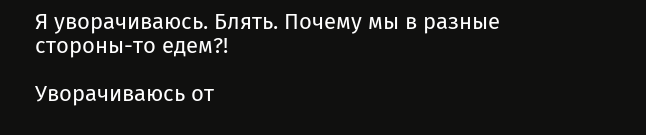Я уворачиваюсь. Блять. Почему мы в разные стороны-то едем?!

Уворачиваюсь от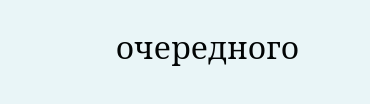очередного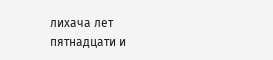лихача лет пятнадцати и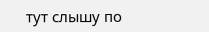тут слышу по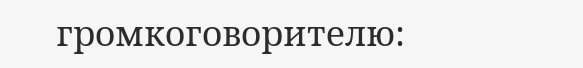громкоговорителю: